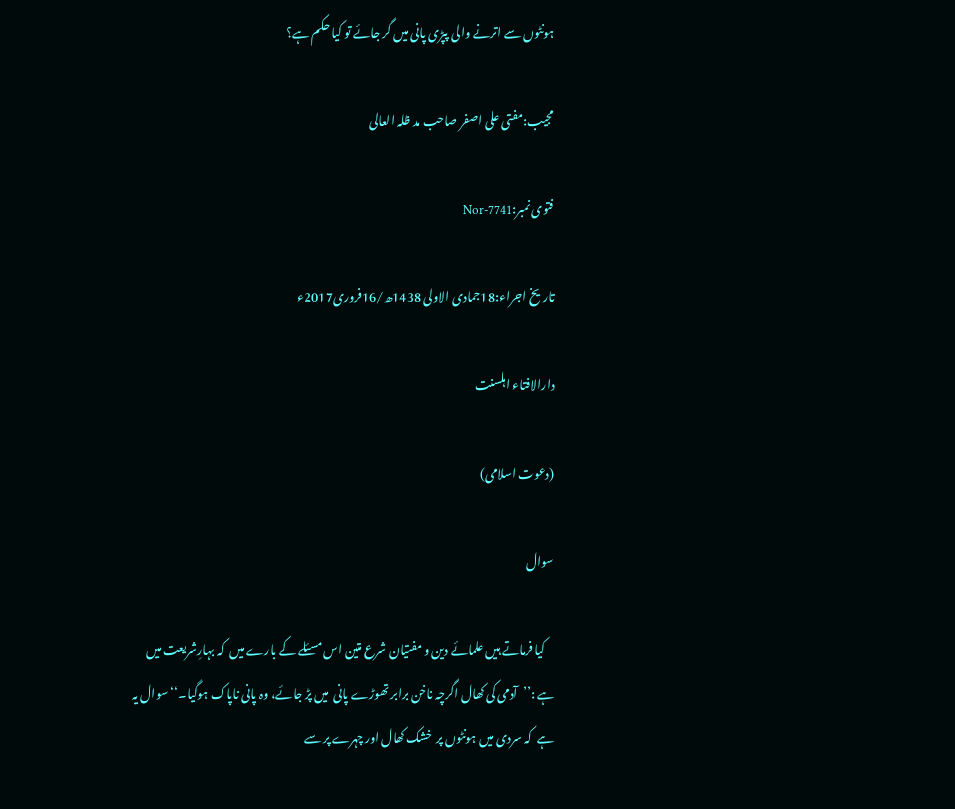ہونٹوں سے اترنے والی پپڑی پانی میں گر جائے تو کیا حکم ہے؟

مجیب:مفتی علی اصفر صاحب مد ظلہ العالی

فتوی نمبر:Nor-7741

تاریخ اجراء:18جمادی الاولی 1438ھ/16فروری2017ء

دارالافتاء اہلسنت

(دعوت اسلامی)

سوال

    کیا فرماتے ہیں علمائے دین و مفتیان شرع متین اس مسئلے کے بارے میں  کہ بہارِشریعت میں ہے :’’آدمی کی کھال اگرچہ ناخن برابر تھوڑے پانی  میں پڑ جائے، وہ پانی ناپاک ہوگیا۔‘‘سوال یہ ہے  کہ سردی میں ہونٹوں پر  خشک کھال اور چہرے پر سے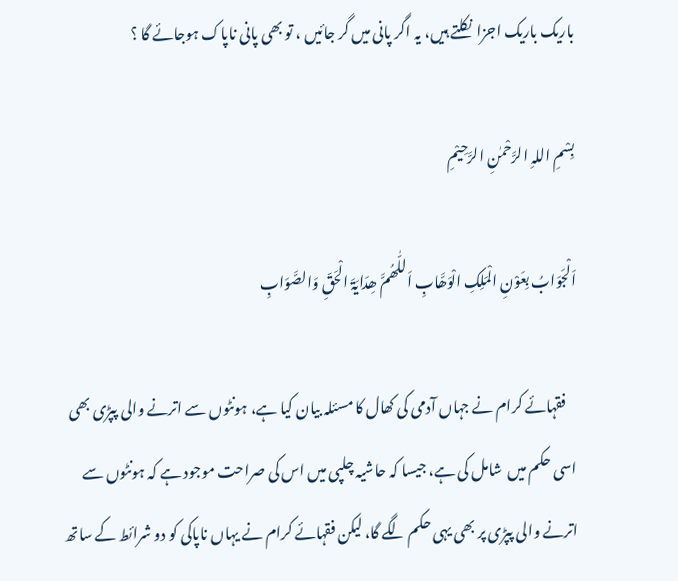باریک باریک اجزا  نکلتے ہیں، یہ اگر پانی میں گر جائیں ، تو بھی پانی ناپاک ہوجائے گا ؟

بِسْمِ اللہِ الرَّحْمٰنِ الرَّحِیْمِ

اَلْجَوَابُ بِعَوْنِ الْمَلِکِ الْوَھَّابِ اَللّٰھُمَّ ھِدَایَۃَ الْحَقِّ وَالصَّوَابِ

    فقہائے کرام نے جہاں آدمی کی کھال کا مسئلہ بیان کیا ہے، ہونٹوں سے اترنے والی پپڑی بھی اسی حکم میں  شامل کی ہے، جیسا کہ حاشیہ چلپی میں اس کی صراحت موجود ہے کہ ہونٹوں سے اترنے والی پپڑی پر بھی یہی حکم لگے گا، لیکن فقہائے کرام نے یہاں ناپاکی کو دو شرائط کے ساتھ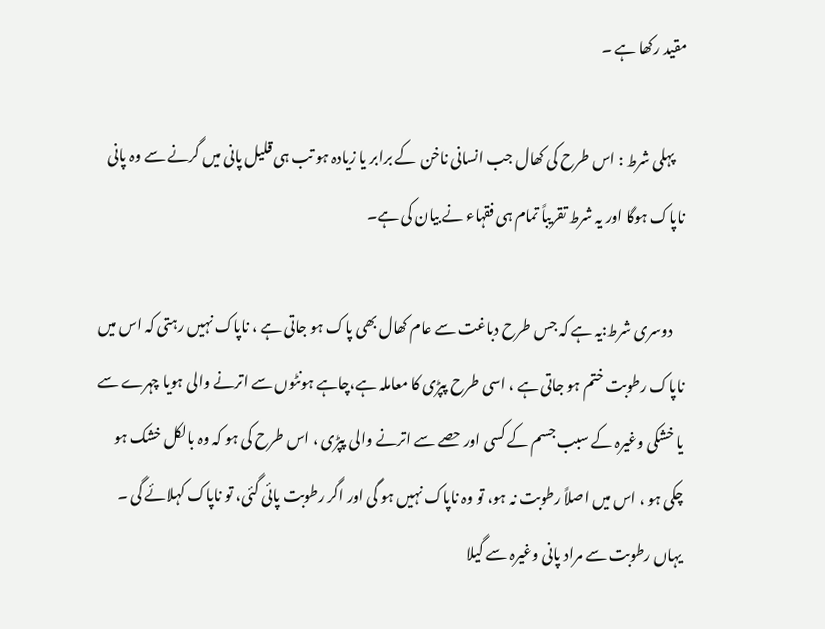مقید رکھا ہے ۔

    پہلی شرط : اس طرح کی کھال جب انسانی ناخن  کے برابر یا زیادہ ہو تب ہی قلیل پانی میں گرنے سے وہ پانی ناپاک ہوگا اور یہ شرط تقریباً تمام ہی فقہاء نے بیان کی ہے۔

    دوسری شرط:یہ ہے کہ جس طرح دباغت سے عام کھال بھی پاک ہو جاتی ہے ، ناپاک نہیں رہتی کہ اس میں ناپاک رطوبت ختم ہو جاتی ہے ، اسی طرح پپڑی کا معاملہ ہے،چاہے ہونٹوں سے اترنے والی ہویا چہرے سے یا خشکی وغیرہ کے سبب جسم کے کسی اور حصے سے اترنے والی پپڑی ، اس طرح کی ہو کہ وہ بالکل خشک ہو چکی ہو ، اس میں اصلاً رطوبت نہ ہو، تو وہ ناپاک نہیں ہو گی اور اگر رطوبت پائی گئی، تو ناپاک کہلائے گی ۔ یہاں رطوبت سے مراد پانی وغیرہ سے گیلا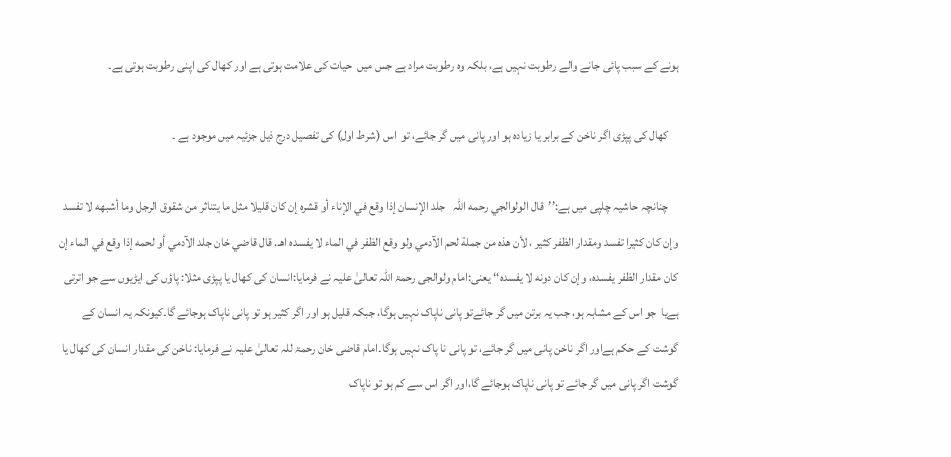ہونے کے سبب پائی جانے والے رطوبت نہیں ہے، بلکہ وہ رطوبت مراد ہے جس میں  حیات کی علامت ہوتی ہے اور کھال کی اپنی رطوبت ہوتی ہے۔

    کھال کی پپڑی اگر ناخن کے برابر یا زیادہ ہو اور پانی میں گر جائے، تو  اس (شرط اول) کی تفصیل درج ذیل جزئیہ میں موجود ہے ۔

    چنانچہ حاشیہ چلپی میں ہے:’’قال الولوالجي رحمه اللہ   جلد الإنسان إذا وقع في الإناء أو قشره إن كان قليلا مثل ما يتناثر من شقوق الرجل وما أشبهه لا تفسد وإن كان كثيرا تفسد ومقدار الظفر كثير ، لأن هذه من جملة لحم الآدمي ولو وقع الظفر في الماء لا يفسده اهـ. قال قاضي خان جلد الآدمي أو لحمه إذا وقع في الماء إن كان مقدار الظفر يفسده، وإن كان دونه لا يفسده‘‘ یعنی:امام ولوالجی رحمۃ اللہ تعالیٰ علیہ نے فرمایا:انسان کی کھال یا پپڑی مثلا: پاؤں کی ایڑیوں سے جو اترتی ہےیا  جو اس کے مشابہ ہو، جب یہ برتن میں گر جائےتو پانی ناپاک نہیں ہوگا، جبکہ قلیل ہو اور اگر کثیر ہو تو پانی ناپاک ہوجائے گا۔کیونکہ یہ انسان کے گوشت کے حکم ہےاور اگر ناخن پانی میں گر جائے، تو پانی نا پاک نہیں ہوگا۔امام قاضی خان رحمۃ للہ تعالیٰ علیہ نے فرمایا: ناخن کی مقدار انسان کی کھال یا گوشت اگر پانی میں گر جائے تو پانی ناپاک ہوجائے گا،اور اگر اس سے کم ہو تو ناپاک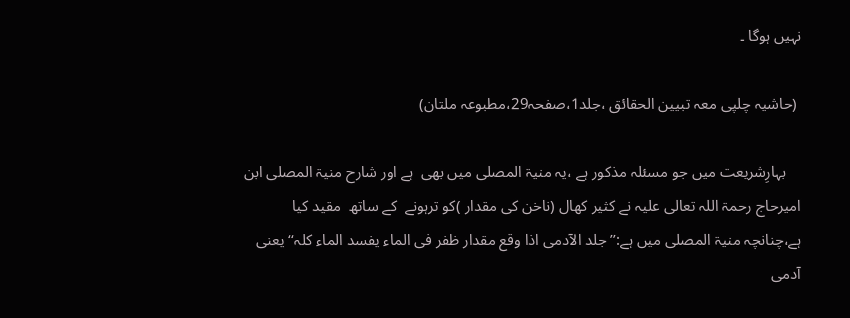نہیں ہوگا ۔

 (حاشیہ چلپی معہ تبیین الحقائق ،جلد1،صفحہ29،مطبوعہ ملتان)

    بہارِشریعت میں جو مسئلہ مذکور ہے ،یہ منیۃ المصلی میں بھی  ہے اور شارح منیۃ المصلی ابن امیرحاج رحمۃ اللہ تعالی علیہ نے کثیر کھال (ناخن کی مقدار )کو ترہونے  کے ساتھ  مقید کیا  ہے،چنانچہ منیۃ المصلی میں ہے:’’جلد الآدمی اذا وقع مقدار ظفر فی الماء یفسد الماء کلہ‘‘یعنی آدمی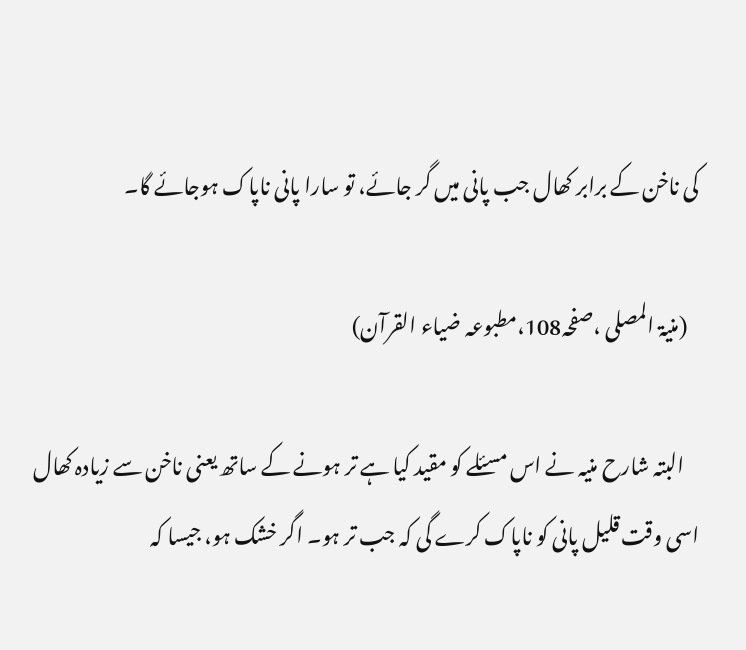کی ناخن کے برابر کھال جب پانی میں گر جائے، تو سارا پانی ناپاک ہوجائے گا۔

   (منیۃ المصلی ،صفحہ108،مطبوعہ ضیاء القرآن)

    البتہ شارح منیہ نے اس مسئلے کو مقید کیا ہے تر ہونے کے ساتھ یعنی ناخن سے زیادہ کھال اسی وقت قلیل پانی کو ناپاک کرے گی کہ جب تر ہو۔ اگر خشک ہو، جیسا کہ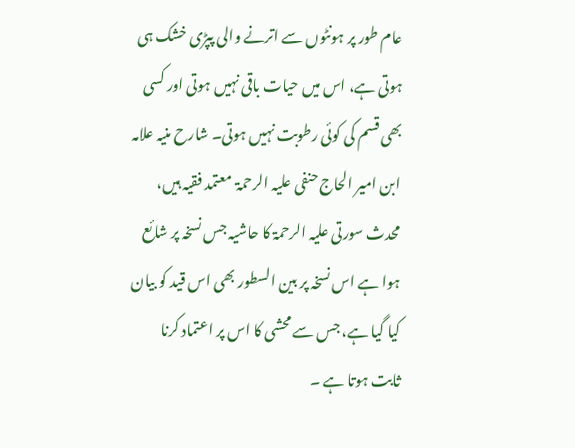عام طور پر ہونٹوں سے اترنے والی پپڑی خشک ہی ہوتی ہے، اس میں حیات باقی نہیں ہوتی اور کسی بھی قسم کی کوئی رطوبت نہیں ہوتی۔ شارح منیہ علامہ ابن امیر الحاج حنفی علیہ الرحمۃ  معتمد فقیہ ہیں، محدث سورتی علیہ الرحمۃ کا حاشیہ جس نسخہ پر شائع ہوا ہے اس نسخہ پر بین السطور بھی اس قید کو بیان کیا گیا ہے، جس سے محشی کا اس پر اعتماد کرنا ثابت ہوتا ہے ۔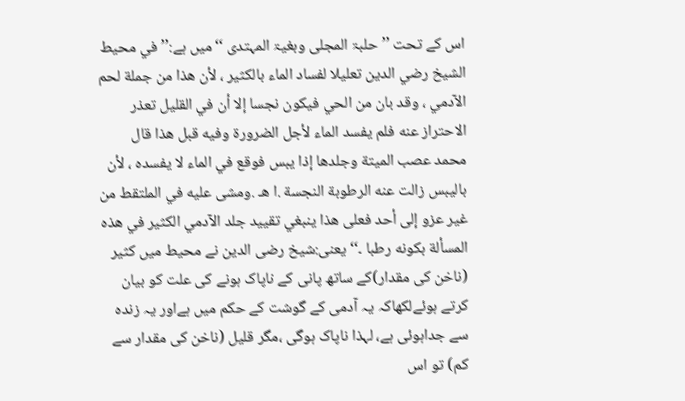اس کے تحت ’’حلبۃ المجلی وبغیۃ المہتدی ‘‘میں ہے:’’في محيط الشيخ رضي الدين تعليلا لفساد الماء بالكثير ، لأن هذا من جملة لحم الآدمي ، وقد بان من الحي فيكون نجسا إلا أن في القليل تعذر الاحتراز عنه فلم يفسد الماء لأجل الضرورة وفيه قبل هذا قال محمد عصب الميتة وجلدها إذا يبس فوقع في الماء لا يفسده ، لأن باليبس زالت عنه الرطوبة النجسة .ا هـ .ومشى عليه في الملتقط من غير عزو إلى أحد فعلى هذا ينبغي تقييد جلد الآدمي الكثير في هذه المسألة بكونه رطبا ۔‘‘یعنی:شیخ رضی الدین نے محیط میں کثیر (ناخن کی مقدار)کے ساتھ پانی کے ناپاک ہونے کی علت کو بیان کرتے ہوئےلکھاکہ یہ آدمی کے گوشت کے حکم میں ہےاور یہ زندہ سے جداہوئی ہے، لہذا ناپاک ہوگی ،مگر قلیل (ناخن کی مقدار سے کم) تو اس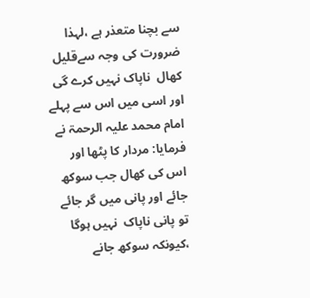سے بچنا متعذر ہے ،لہذا ضرورت کی وجہ سےقلیل کھال  ناپاک نہیں کرے گی اور اسی میں اس سے پہلے امام محمد علیہ الرحمۃ نے فرمایا: مردار کا پٹھا اور اس کی کھال جب سوکھ جائے اور پانی میں گر جائے تو پانی ناپاک  نہیں ہوگا ،کیونکہ سوکھ جانے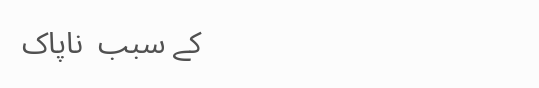کے سبب  ناپاک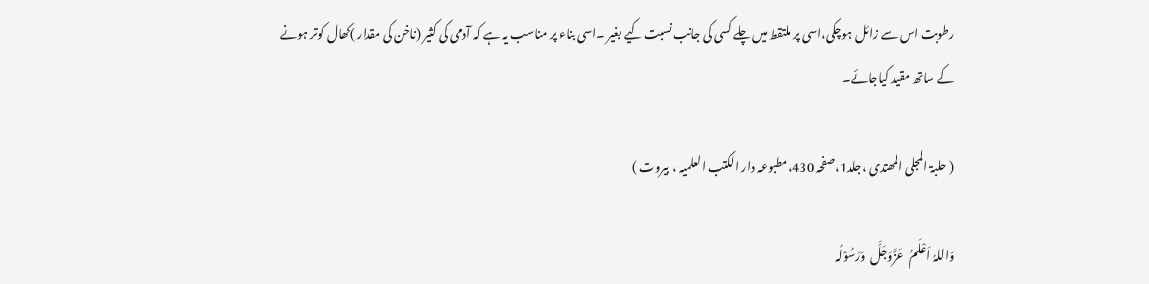رطوبت اس سے زائل ہوچکی،اسی پر ملتقط میں چلے کسی کی جانب نسبت کیے بغیر ۔اسی بناء پر مناسب یہ ہے کہ آدمی کی کثیر (ناخن کی مقدار )کھال کوتر ہونے  کے ساتھ مقید کیاجائے۔

( حلبۃ المجلی المھتدی ،جلد1،صفحہ 430،مطبوعہ دار الکتب العلمیہ ، بیروت )

وَاللہُ اَعْلَمُ  عَزَّوَجَلَّ  وَرَسُوْلُہ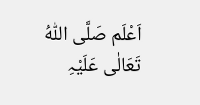اَعْلَم صَلَّی اللّٰہُ تَعَالٰی عَلَیْہِ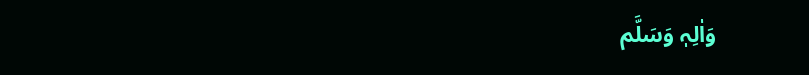وَاٰلِہٖ وَسَلَّم